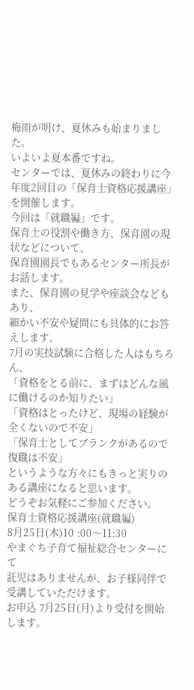梅雨が明け、夏休みも始まりました。
いよいよ夏本番ですね。
センターでは、夏休みの終わりに今年度2回目の「保育士資格応援講座」を開催します。
今回は「就職編」です。
保育士の役割や働き方、保育園の現状などについて、
保育園園長でもあるセンター所長がお話します。
また、保育園の見学や座談会などもあり、
細かい不安や疑問にも具体的にお答えします。
7月の実技試験に合格した人はもちろん、
「資格をとる前に、まずはどんな風に働けるのか知りたい」
「資格はとったけど、現場の経験が全くないので不安」
「保育士としてブランクがあるので復職は不安」
というような方々にもきっと実りのある講座になると思います。
どうぞお気軽にご参加ください。
保育士資格応援講座(就職編)
8月25日(木)10 :00〜11:30
やまぐち子育て福祉総合センターにて
託児はありませんが、お子様同伴で受講していただけます。
お申込 7月25日(月)より受付を開始します。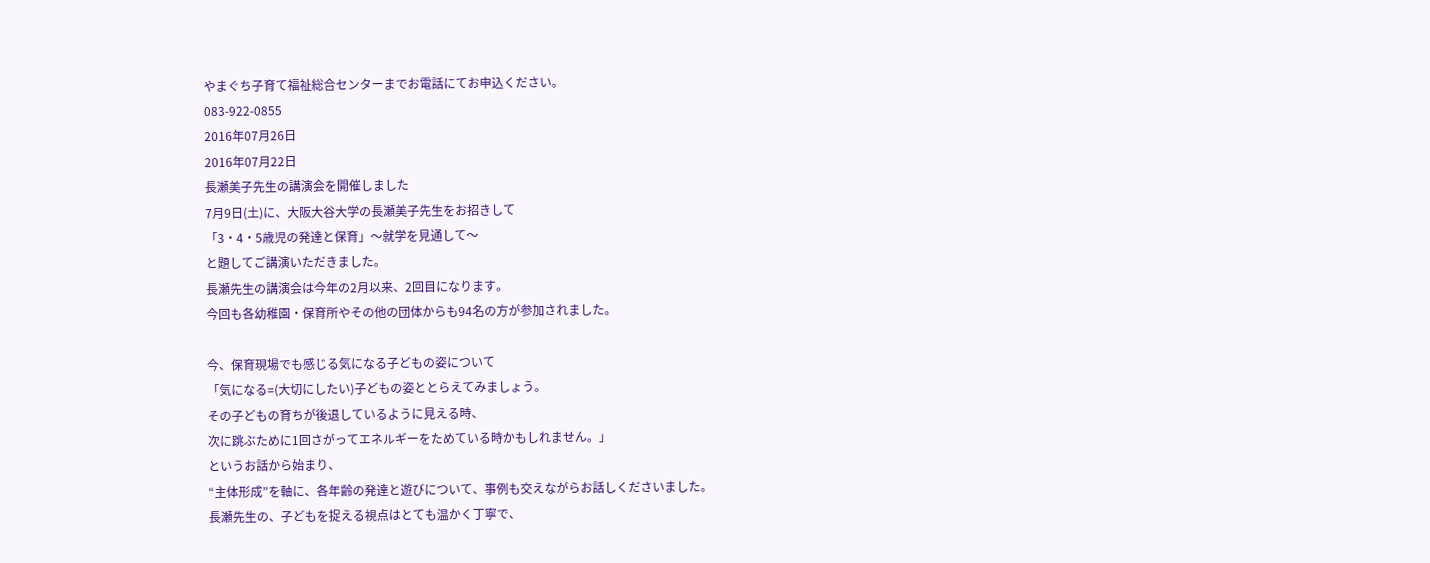やまぐち子育て福祉総合センターまでお電話にてお申込ください。
083-922-0855
2016年07月26日
2016年07月22日
長瀬美子先生の講演会を開催しました
7月9日(土)に、大阪大谷大学の長瀬美子先生をお招きして
「3・4・5歳児の発達と保育」〜就学を見通して〜
と題してご講演いただきました。
長瀬先生の講演会は今年の2月以来、2回目になります。
今回も各幼稚園・保育所やその他の団体からも94名の方が参加されました。

今、保育現場でも感じる気になる子どもの姿について
「気になる=(大切にしたい)子どもの姿ととらえてみましょう。
その子どもの育ちが後退しているように見える時、
次に跳ぶために1回さがってエネルギーをためている時かもしれません。」
というお話から始まり、
“主体形成”を軸に、各年齢の発達と遊びについて、事例も交えながらお話しくださいました。
長瀬先生の、子どもを捉える視点はとても温かく丁寧で、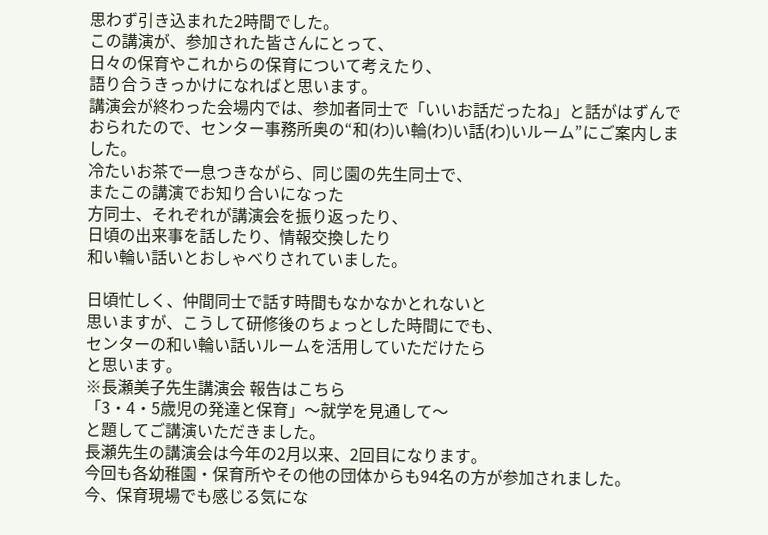思わず引き込まれた2時間でした。
この講演が、参加された皆さんにとって、
日々の保育やこれからの保育について考えたり、
語り合うきっかけになればと思います。
講演会が終わった会場内では、参加者同士で「いいお話だったね」と話がはずんで
おられたので、センター事務所奥の“和(わ)い輪(わ)い話(わ)いルーム”にご案内しました。
冷たいお茶で一息つきながら、同じ園の先生同士で、
またこの講演でお知り合いになった
方同士、それぞれが講演会を振り返ったり、
日頃の出来事を話したり、情報交換したり
和い輪い話いとおしゃべりされていました。

日頃忙しく、仲間同士で話す時間もなかなかとれないと
思いますが、こうして研修後のちょっとした時間にでも、
センターの和い輪い話いルームを活用していただけたら
と思います。
※長瀬美子先生講演会 報告はこちら
「3・4・5歳児の発達と保育」〜就学を見通して〜
と題してご講演いただきました。
長瀬先生の講演会は今年の2月以来、2回目になります。
今回も各幼稚園・保育所やその他の団体からも94名の方が参加されました。
今、保育現場でも感じる気にな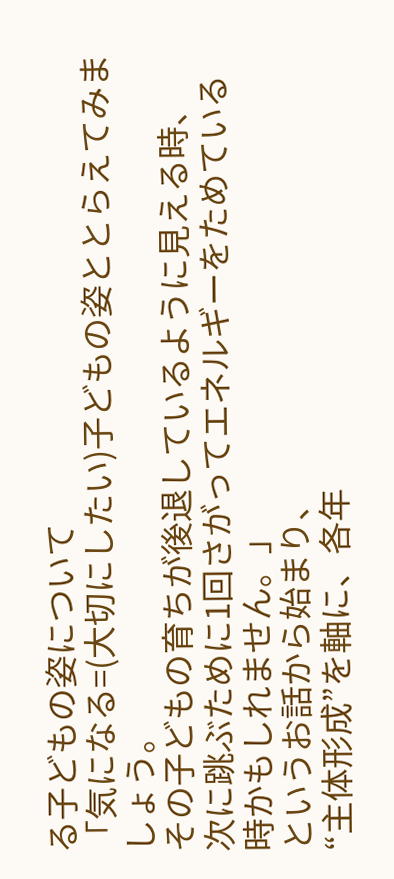る子どもの姿について
「気になる=(大切にしたい)子どもの姿ととらえてみましょう。
その子どもの育ちが後退しているように見える時、
次に跳ぶために1回さがってエネルギーをためている時かもしれません。」
というお話から始まり、
“主体形成”を軸に、各年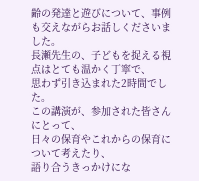齢の発達と遊びについて、事例も交えながらお話しくださいました。
長瀬先生の、子どもを捉える視点はとても温かく丁寧で、
思わず引き込まれた2時間でした。
この講演が、参加された皆さんにとって、
日々の保育やこれからの保育について考えたり、
語り合うきっかけにな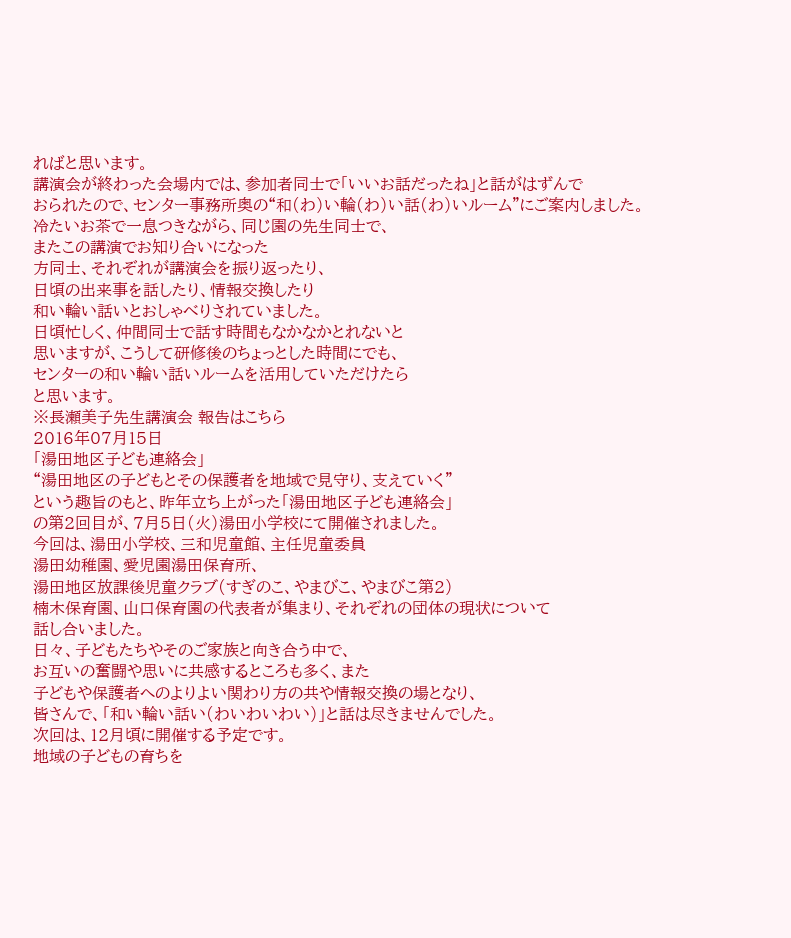ればと思います。
講演会が終わった会場内では、参加者同士で「いいお話だったね」と話がはずんで
おられたので、センター事務所奥の“和(わ)い輪(わ)い話(わ)いルーム”にご案内しました。
冷たいお茶で一息つきながら、同じ園の先生同士で、
またこの講演でお知り合いになった
方同士、それぞれが講演会を振り返ったり、
日頃の出来事を話したり、情報交換したり
和い輪い話いとおしゃべりされていました。
日頃忙しく、仲間同士で話す時間もなかなかとれないと
思いますが、こうして研修後のちょっとした時間にでも、
センターの和い輪い話いルームを活用していただけたら
と思います。
※長瀬美子先生講演会 報告はこちら
2016年07月15日
「湯田地区子ども連絡会」
“湯田地区の子どもとその保護者を地域で見守り、支えていく”
という趣旨のもと、昨年立ち上がった「湯田地区子ども連絡会」
の第2回目が、7月5日(火)湯田小学校にて開催されました。
今回は、湯田小学校、三和児童館、主任児童委員
湯田幼稚園、愛児園湯田保育所、
湯田地区放課後児童クラブ(すぎのこ、やまびこ、やまびこ第2)
楠木保育園、山口保育園の代表者が集まり、それぞれの団体の現状について
話し合いました。
日々、子どもたちやそのご家族と向き合う中で、
お互いの奮闘や思いに共感するところも多く、また
子どもや保護者へのよりよい関わり方の共や情報交換の場となり、
皆さんで、「和い輪い話い(わいわいわい)」と話は尽きませんでした。
次回は、12月頃に開催する予定です。
地域の子どもの育ちを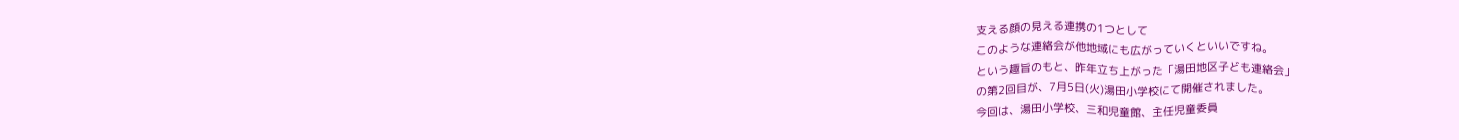支える顔の見える連携の1つとして
このような連絡会が他地域にも広がっていくといいですね。
という趣旨のもと、昨年立ち上がった「湯田地区子ども連絡会」
の第2回目が、7月5日(火)湯田小学校にて開催されました。
今回は、湯田小学校、三和児童館、主任児童委員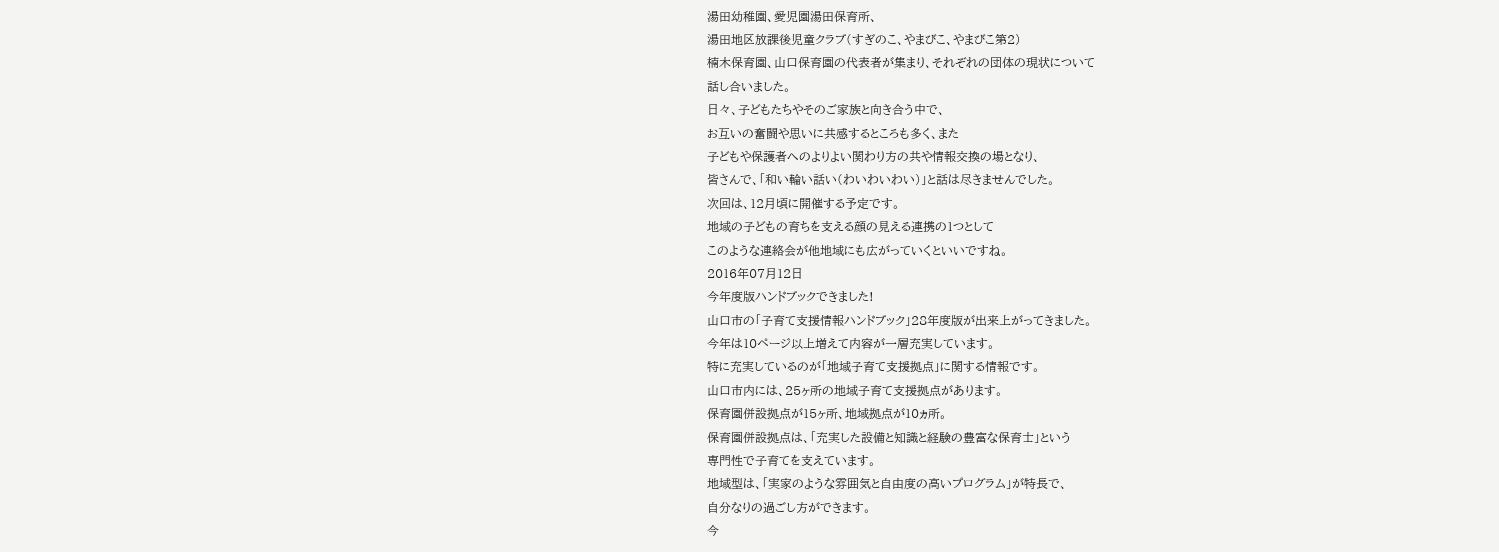湯田幼稚園、愛児園湯田保育所、
湯田地区放課後児童クラブ(すぎのこ、やまびこ、やまびこ第2)
楠木保育園、山口保育園の代表者が集まり、それぞれの団体の現状について
話し合いました。
日々、子どもたちやそのご家族と向き合う中で、
お互いの奮闘や思いに共感するところも多く、また
子どもや保護者へのよりよい関わり方の共や情報交換の場となり、
皆さんで、「和い輪い話い(わいわいわい)」と話は尽きませんでした。
次回は、12月頃に開催する予定です。
地域の子どもの育ちを支える顔の見える連携の1つとして
このような連絡会が他地域にも広がっていくといいですね。
2016年07月12日
今年度版ハンドブックできました!
山口市の「子育て支援情報ハンドブック」28年度版が出来上がってきました。
今年は10ページ以上増えて内容が一層充実しています。
特に充実しているのが「地域子育て支援拠点」に関する情報です。
山口市内には、25ヶ所の地域子育て支援拠点があります。
保育園併設拠点が15ヶ所、地域拠点が10ヵ所。
保育園併設拠点は、「充実した設備と知識と経験の豊富な保育士」という
専門性で子育てを支えています。
地域型は、「実家のような雰囲気と自由度の高いプログラム」が特長で、
自分なりの過ごし方ができます。
今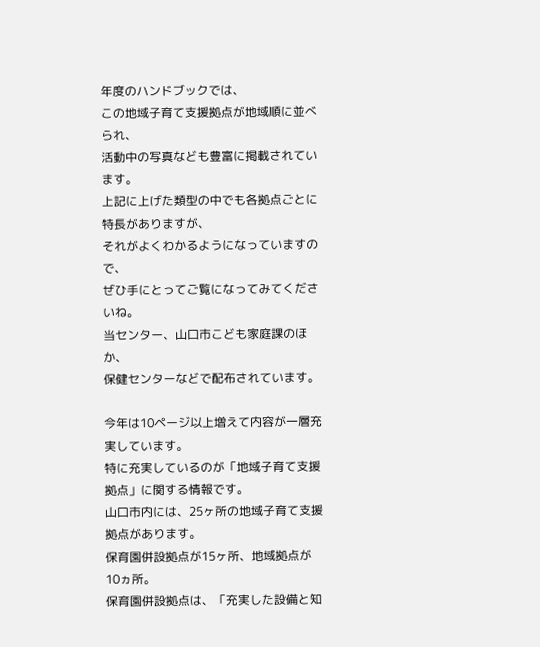年度のハンドブックでは、
この地域子育て支援拠点が地域順に並べられ、
活動中の写真なども豊富に掲載されています。
上記に上げた類型の中でも各拠点ごとに特長がありますが、
それがよくわかるようになっていますので、
ぜひ手にとってご覧になってみてくださいね。
当センター、山口市こども家庭課のほか、
保健センターなどで配布されています。

今年は10ページ以上増えて内容が一層充実しています。
特に充実しているのが「地域子育て支援拠点」に関する情報です。
山口市内には、25ヶ所の地域子育て支援拠点があります。
保育園併設拠点が15ヶ所、地域拠点が10ヵ所。
保育園併設拠点は、「充実した設備と知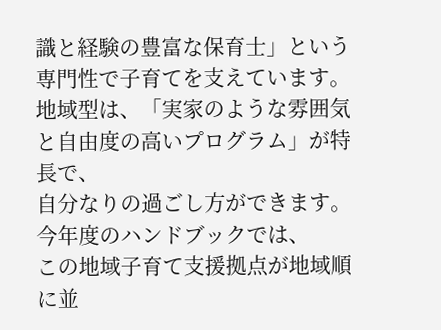識と経験の豊富な保育士」という
専門性で子育てを支えています。
地域型は、「実家のような雰囲気と自由度の高いプログラム」が特長で、
自分なりの過ごし方ができます。
今年度のハンドブックでは、
この地域子育て支援拠点が地域順に並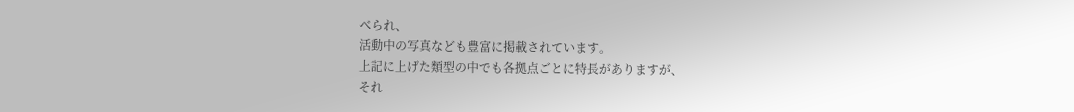べられ、
活動中の写真なども豊富に掲載されています。
上記に上げた類型の中でも各拠点ごとに特長がありますが、
それ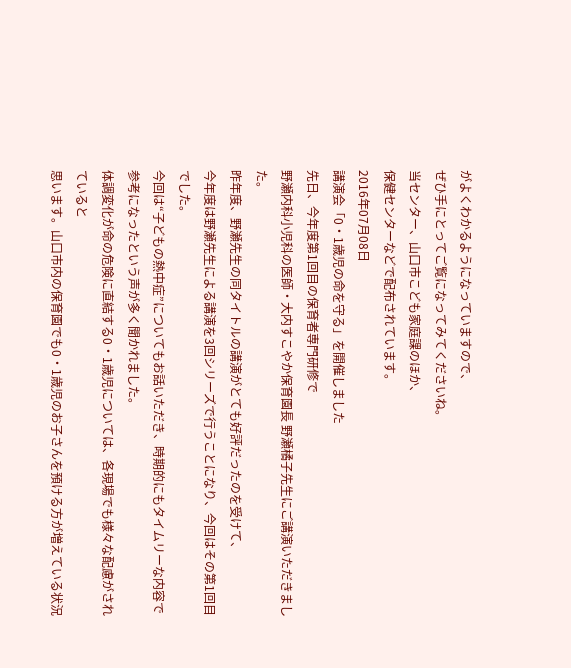がよくわかるようになっていますので、
ぜひ手にとってご覧になってみてくださいね。
当センター、山口市こども家庭課のほか、
保健センターなどで配布されています。
2016年07月08日
講演会「0・1歳児の命を守る」を開催しました
先日、今年度第1回目の保育者専門研修で
野瀬内科小児科の医師・大内すこやか保育園長 野瀬橘子先生にご講演いただきました。
昨年度、野瀬先生の同タイトルの講演がとても好評だったのを受けて、
今年度は野瀬先生による講演を3回シリーズで行うことになり、今回はその第1回目でした。
今回は“子どもの熱中症”についてもお話いただき、時期的にもタイムリーな内容で
参考になったという声が多く聞かれました。
体調変化が命の危険に直結する0・1歳児については、各現場でも様々な配慮がされていると
思います。山口市内の保育園でも0・1歳児のお子さんを預ける方が増えている状況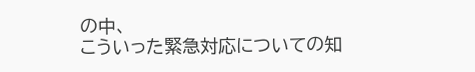の中、
こういった緊急対応についての知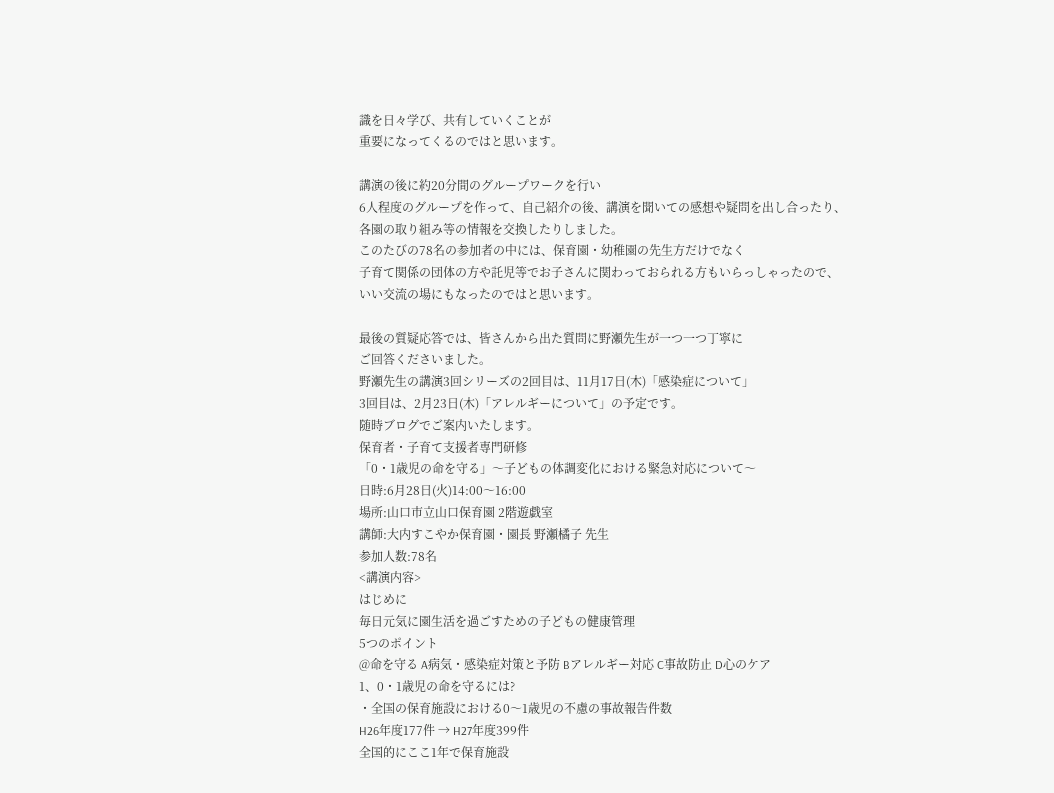識を日々学び、共有していくことが
重要になってくるのではと思います。

講演の後に約20分間のグループワークを行い
6人程度のグループを作って、自己紹介の後、講演を聞いての感想や疑問を出し合ったり、
各園の取り組み等の情報を交換したりしました。
このたびの78名の参加者の中には、保育園・幼稚園の先生方だけでなく
子育て関係の団体の方や託児等でお子さんに関わっておられる方もいらっしゃったので、
いい交流の場にもなったのではと思います。

最後の質疑応答では、皆さんから出た質問に野瀬先生が一つ一つ丁寧に
ご回答くださいました。
野瀬先生の講演3回シリーズの2回目は、11月17日(木)「感染症について」
3回目は、2月23日(木)「アレルギーについて」の予定です。
随時ブログでご案内いたします。
保育者・子育て支援者専門研修
「0・1歳児の命を守る」〜子どもの体調変化における緊急対応について〜
日時:6月28日(火)14:00〜16:00
場所:山口市立山口保育園 2階遊戯室
講師:大内すこやか保育園・園長 野瀬橘子 先生
参加人数:78名
<講演内容>
はじめに
毎日元気に園生活を過ごすための子どもの健康管理
5つのポイント
@命を守る A病気・感染症対策と予防 Bアレルギー対応 C事故防止 D心のケア
1、0・1歳児の命を守るには?
・全国の保育施設における0〜1歳児の不慮の事故報告件数
H26年度177件 → H27年度399件
全国的にここ1年で保育施設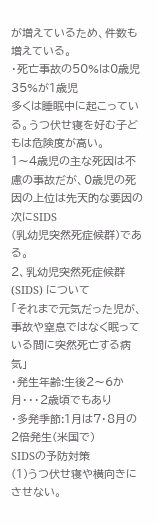が増えているため、件数も増えている。
・死亡事故の50%は0歳児 35%が1歳児
多くは睡眠中に起こっている。うつ伏せ寝を好む子どもは危険度が高い。
1〜4歳児の主な死因は不慮の事故だが、0歳児の死因の上位は先天的な要因の次にSIDS
(乳幼児突然死症候群)である。
2、乳幼児突然死症候群(SIDS) について
「それまで元気だった児が、事故や窒息ではなく眠っている間に突然死亡する病気」
・発生年齢:生後2〜6か月・・・2歳頃でもあり
・多発季節:1月は7・8月の2倍発生(米国で)
SIDSの予防対策
(1)うつ伏せ寝や横向きにさせない。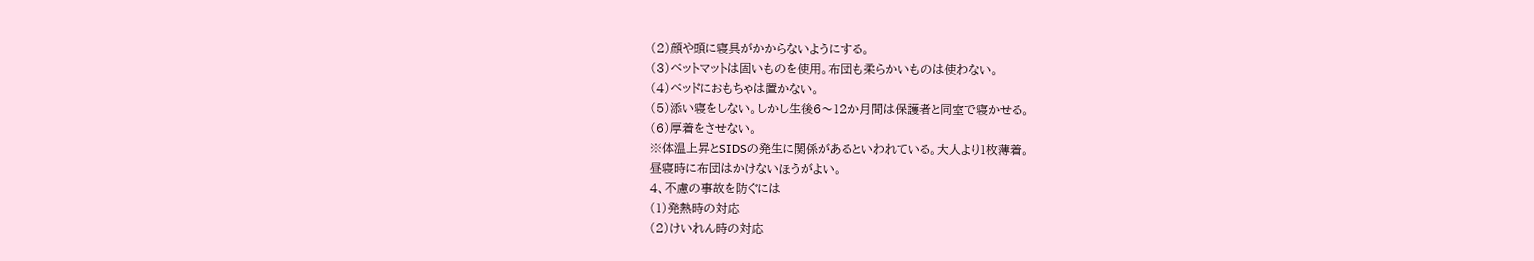(2)顔や頭に寝具がかからないようにする。
(3)ベットマットは固いものを使用。布団も柔らかいものは使わない。
(4)ベッドにおもちゃは置かない。
(5)添い寝をしない。しかし生後6〜12か月間は保護者と同室で寝かせる。
(6)厚着をさせない。
※体温上昇とSIDSの発生に関係があるといわれている。大人より1枚薄着。
昼寝時に布団はかけないほうがよい。
4、不慮の事故を防ぐには
(1)発熱時の対応
(2)けいれん時の対応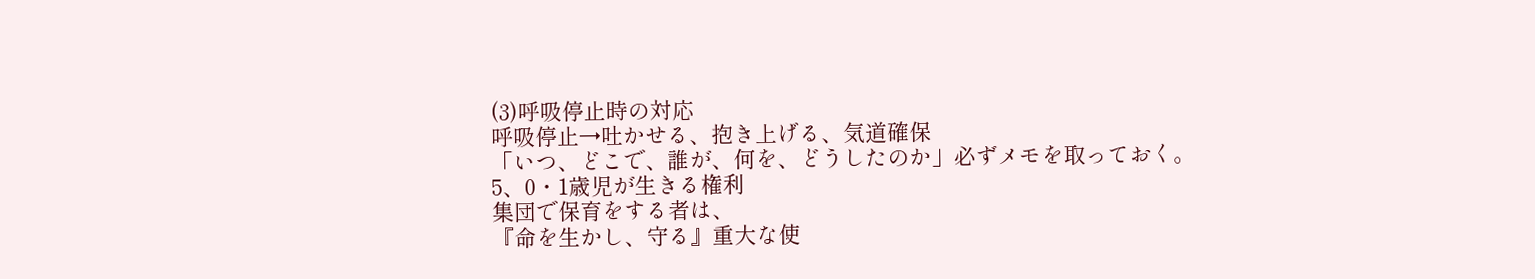(3)呼吸停止時の対応
呼吸停止→吐かせる、抱き上げる、気道確保
「いつ、どこで、誰が、何を、どうしたのか」必ずメモを取っておく。
5、0・1歳児が生きる権利
集団で保育をする者は、
『命を生かし、守る』重大な使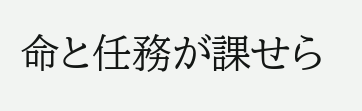命と任務が課せら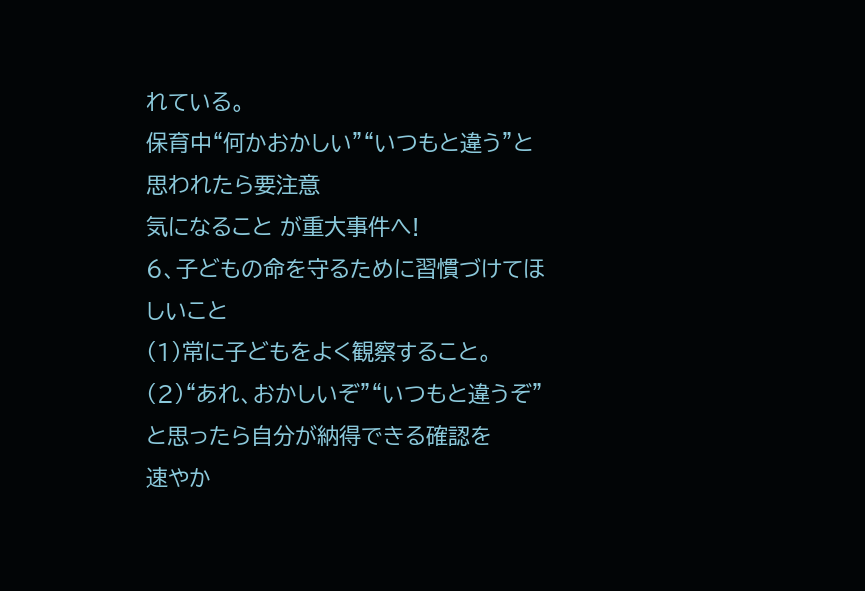れている。
保育中“何かおかしい”“いつもと違う”と思われたら要注意
気になること が重大事件へ!
6、子どもの命を守るために習慣づけてほしいこと
(1)常に子どもをよく観察すること。
(2)“あれ、おかしいぞ”“いつもと違うぞ”と思ったら自分が納得できる確認を
速やか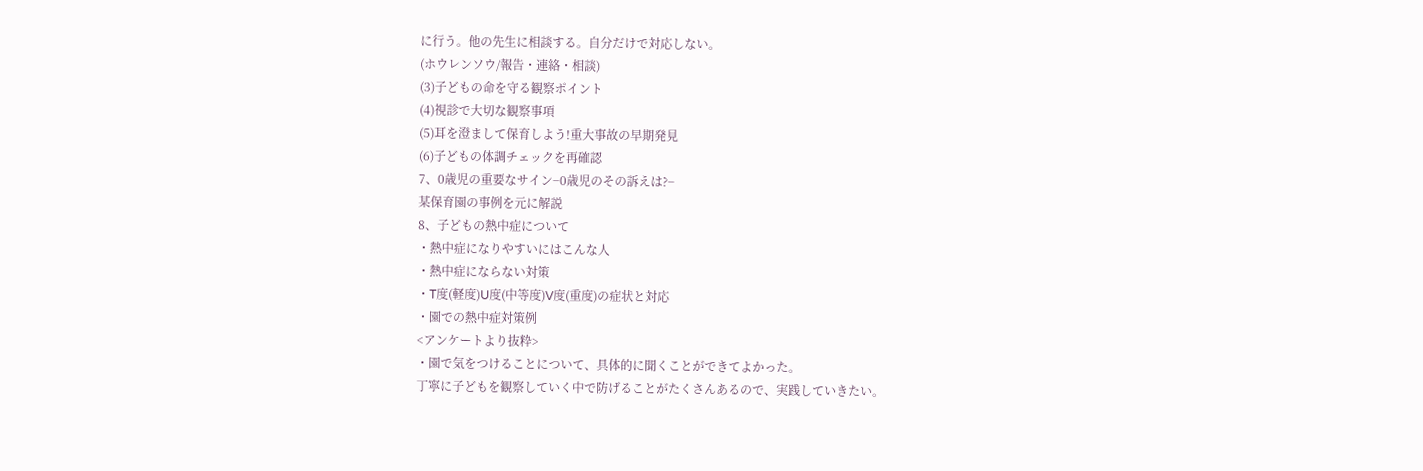に行う。他の先生に相談する。自分だけで対応しない。
(ホウレンソウ/報告・連絡・相談)
(3)子どもの命を守る観察ポイント
(4)視診で大切な観察事項
(5)耳を澄まして保育しよう!重大事故の早期発見
(6)子どもの体調チェックを再確認
7、0歳児の重要なサイン−0歳児のその訴えは?−
某保育園の事例を元に解説
8、子どもの熱中症について
・熱中症になりやすいにはこんな人
・熱中症にならない対策
・T度(軽度)U度(中等度)V度(重度)の症状と対応
・園での熱中症対策例
<アンケートより抜粋>
・園で気をつけることについて、具体的に聞くことができてよかった。
丁寧に子どもを観察していく中で防げることがたくさんあるので、実践していきたい。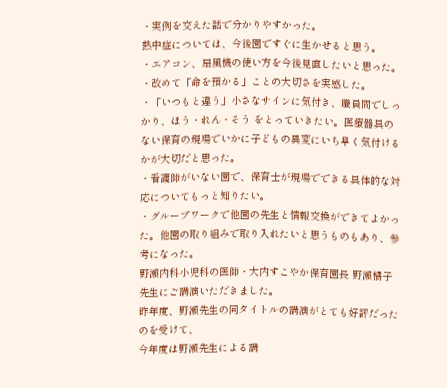・実例を交えた話で分かりやすかった。
熱中症については、今後園ですぐに生かせると思う。
・エアコン、扇風機の使い方を今後見直したいと思った。
・改めて「命を預かる」ことの大切さを実感した。
・「いつもと違う」小さなサインに気付き、職員間でしっかり、ほう・れん・そう をとっていきたい。医療器具のない保育の現場でいかに子どもの異変にいち早く気付けるかが大切だと思った。
・看護師がいない園で、保育士が現場でできる具体的な対応についてもっと知りたい。
・グループワークで他園の先生と情報交換ができてよかった。他園の取り組みで取り入れたいと思うものもあり、参考になった。
野瀬内科小児科の医師・大内すこやか保育園長 野瀬橘子先生にご講演いただきました。
昨年度、野瀬先生の同タイトルの講演がとても好評だったのを受けて、
今年度は野瀬先生による講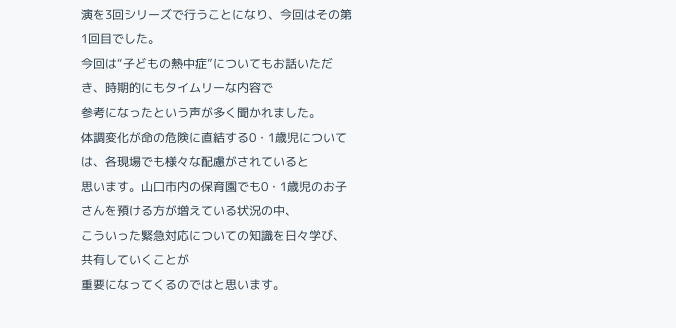演を3回シリーズで行うことになり、今回はその第1回目でした。
今回は“子どもの熱中症”についてもお話いただき、時期的にもタイムリーな内容で
参考になったという声が多く聞かれました。
体調変化が命の危険に直結する0・1歳児については、各現場でも様々な配慮がされていると
思います。山口市内の保育園でも0・1歳児のお子さんを預ける方が増えている状況の中、
こういった緊急対応についての知識を日々学び、共有していくことが
重要になってくるのではと思います。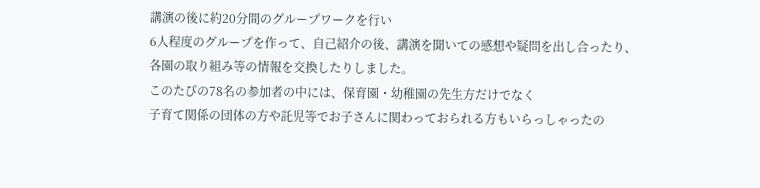講演の後に約20分間のグループワークを行い
6人程度のグループを作って、自己紹介の後、講演を聞いての感想や疑問を出し合ったり、
各園の取り組み等の情報を交換したりしました。
このたびの78名の参加者の中には、保育園・幼稚園の先生方だけでなく
子育て関係の団体の方や託児等でお子さんに関わっておられる方もいらっしゃったの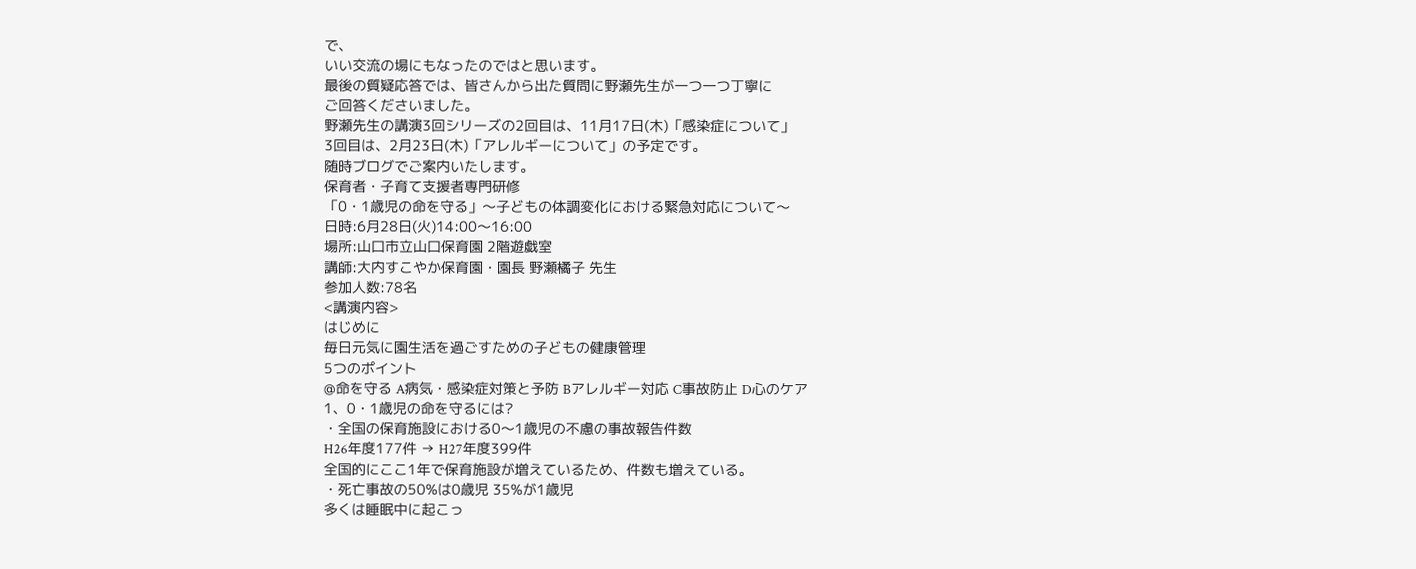で、
いい交流の場にもなったのではと思います。
最後の質疑応答では、皆さんから出た質問に野瀬先生が一つ一つ丁寧に
ご回答くださいました。
野瀬先生の講演3回シリーズの2回目は、11月17日(木)「感染症について」
3回目は、2月23日(木)「アレルギーについて」の予定です。
随時ブログでご案内いたします。
保育者・子育て支援者専門研修
「0・1歳児の命を守る」〜子どもの体調変化における緊急対応について〜
日時:6月28日(火)14:00〜16:00
場所:山口市立山口保育園 2階遊戯室
講師:大内すこやか保育園・園長 野瀬橘子 先生
参加人数:78名
<講演内容>
はじめに
毎日元気に園生活を過ごすための子どもの健康管理
5つのポイント
@命を守る A病気・感染症対策と予防 Bアレルギー対応 C事故防止 D心のケア
1、0・1歳児の命を守るには?
・全国の保育施設における0〜1歳児の不慮の事故報告件数
H26年度177件 → H27年度399件
全国的にここ1年で保育施設が増えているため、件数も増えている。
・死亡事故の50%は0歳児 35%が1歳児
多くは睡眠中に起こっ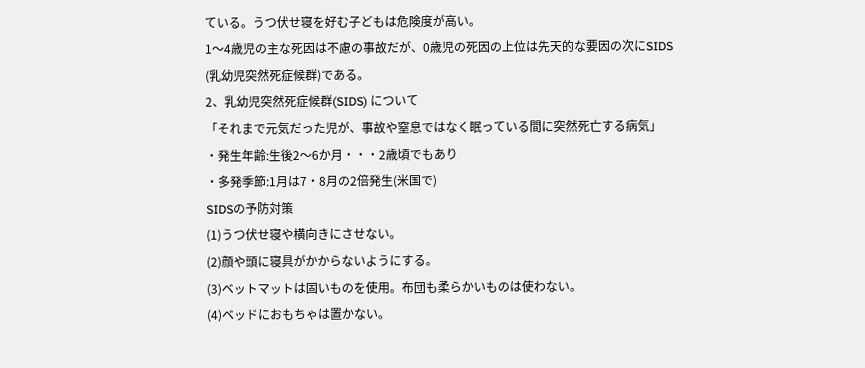ている。うつ伏せ寝を好む子どもは危険度が高い。
1〜4歳児の主な死因は不慮の事故だが、0歳児の死因の上位は先天的な要因の次にSIDS
(乳幼児突然死症候群)である。
2、乳幼児突然死症候群(SIDS) について
「それまで元気だった児が、事故や窒息ではなく眠っている間に突然死亡する病気」
・発生年齢:生後2〜6か月・・・2歳頃でもあり
・多発季節:1月は7・8月の2倍発生(米国で)
SIDSの予防対策
(1)うつ伏せ寝や横向きにさせない。
(2)顔や頭に寝具がかからないようにする。
(3)ベットマットは固いものを使用。布団も柔らかいものは使わない。
(4)ベッドにおもちゃは置かない。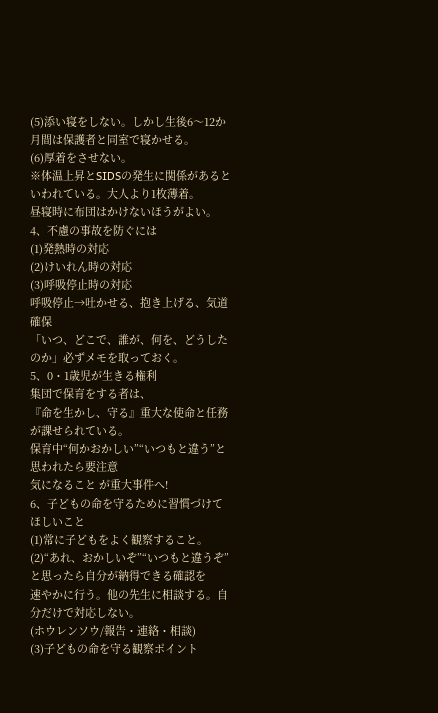(5)添い寝をしない。しかし生後6〜12か月間は保護者と同室で寝かせる。
(6)厚着をさせない。
※体温上昇とSIDSの発生に関係があるといわれている。大人より1枚薄着。
昼寝時に布団はかけないほうがよい。
4、不慮の事故を防ぐには
(1)発熱時の対応
(2)けいれん時の対応
(3)呼吸停止時の対応
呼吸停止→吐かせる、抱き上げる、気道確保
「いつ、どこで、誰が、何を、どうしたのか」必ずメモを取っておく。
5、0・1歳児が生きる権利
集団で保育をする者は、
『命を生かし、守る』重大な使命と任務が課せられている。
保育中“何かおかしい”“いつもと違う”と思われたら要注意
気になること が重大事件へ!
6、子どもの命を守るために習慣づけてほしいこと
(1)常に子どもをよく観察すること。
(2)“あれ、おかしいぞ”“いつもと違うぞ”と思ったら自分が納得できる確認を
速やかに行う。他の先生に相談する。自分だけで対応しない。
(ホウレンソウ/報告・連絡・相談)
(3)子どもの命を守る観察ポイント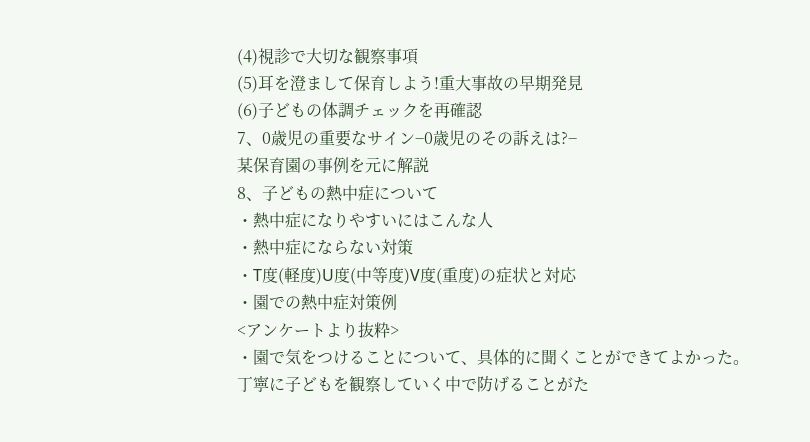(4)視診で大切な観察事項
(5)耳を澄まして保育しよう!重大事故の早期発見
(6)子どもの体調チェックを再確認
7、0歳児の重要なサイン−0歳児のその訴えは?−
某保育園の事例を元に解説
8、子どもの熱中症について
・熱中症になりやすいにはこんな人
・熱中症にならない対策
・T度(軽度)U度(中等度)V度(重度)の症状と対応
・園での熱中症対策例
<アンケートより抜粋>
・園で気をつけることについて、具体的に聞くことができてよかった。
丁寧に子どもを観察していく中で防げることがた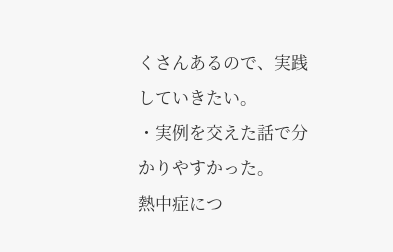くさんあるので、実践していきたい。
・実例を交えた話で分かりやすかった。
熱中症につ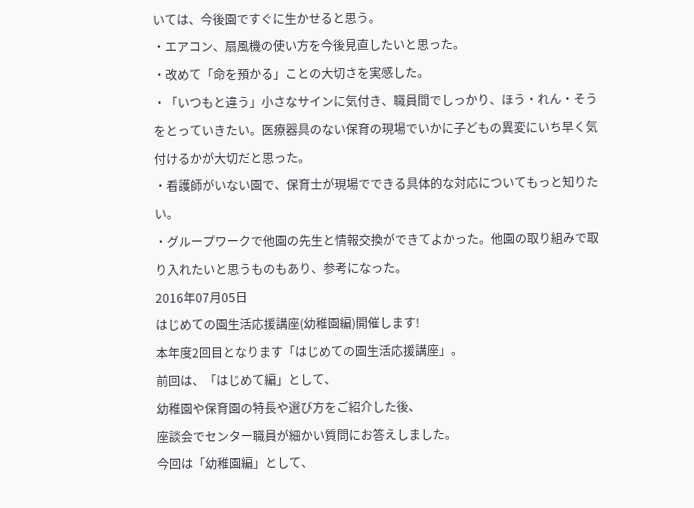いては、今後園ですぐに生かせると思う。
・エアコン、扇風機の使い方を今後見直したいと思った。
・改めて「命を預かる」ことの大切さを実感した。
・「いつもと違う」小さなサインに気付き、職員間でしっかり、ほう・れん・そう をとっていきたい。医療器具のない保育の現場でいかに子どもの異変にいち早く気付けるかが大切だと思った。
・看護師がいない園で、保育士が現場でできる具体的な対応についてもっと知りたい。
・グループワークで他園の先生と情報交換ができてよかった。他園の取り組みで取り入れたいと思うものもあり、参考になった。
2016年07月05日
はじめての園生活応援講座(幼稚園編)開催します!
本年度2回目となります「はじめての園生活応援講座」。
前回は、「はじめて編」として、
幼稚園や保育園の特長や選び方をご紹介した後、
座談会でセンター職員が細かい質問にお答えしました。
今回は「幼稚園編」として、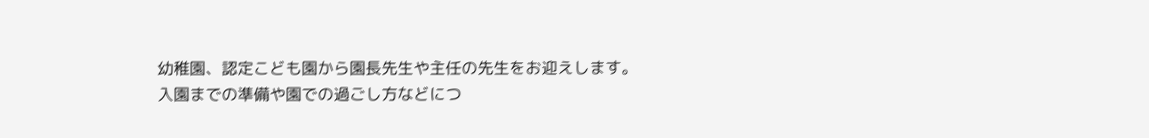幼稚園、認定こども園から園長先生や主任の先生をお迎えします。
入園までの準備や園での過ごし方などにつ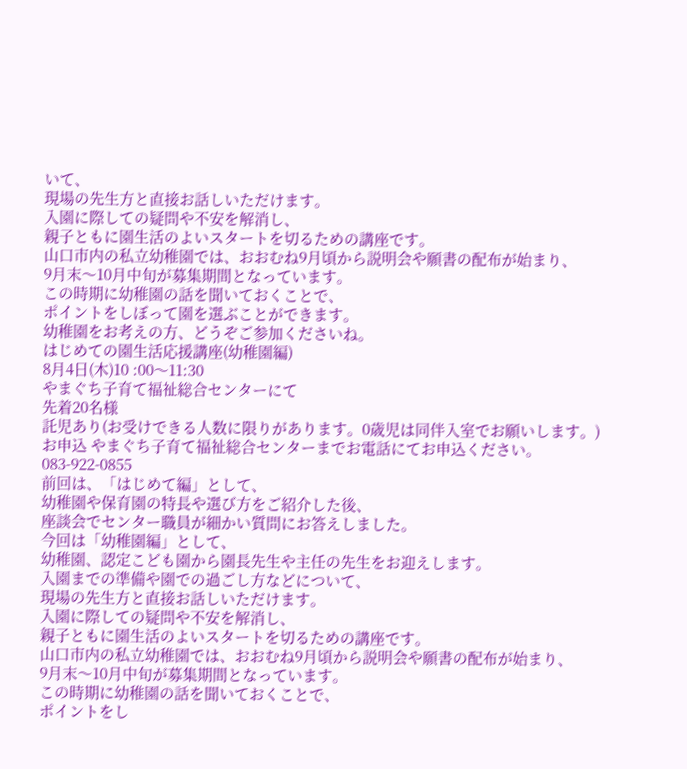いて、
現場の先生方と直接お話しいただけます。
入園に際しての疑問や不安を解消し、
親子ともに園生活のよいスタートを切るための講座です。
山口市内の私立幼稚園では、おおむね9月頃から説明会や願書の配布が始まり、
9月末〜10月中旬が募集期間となっています。
この時期に幼稚園の話を聞いておくことで、
ポイントをしぼって園を選ぶことができます。
幼稚園をお考えの方、どうぞご参加くださいね。
はじめての園生活応援講座(幼稚園編)
8月4日(木)10 :00〜11:30
やまぐち子育て福祉総合センターにて
先着20名様
託児あり(お受けできる人数に限りがあります。0歳児は同伴入室でお願いします。)
お申込 やまぐち子育て福祉総合センターまでお電話にてお申込ください。
083-922-0855
前回は、「はじめて編」として、
幼稚園や保育園の特長や選び方をご紹介した後、
座談会でセンター職員が細かい質問にお答えしました。
今回は「幼稚園編」として、
幼稚園、認定こども園から園長先生や主任の先生をお迎えします。
入園までの準備や園での過ごし方などについて、
現場の先生方と直接お話しいただけます。
入園に際しての疑問や不安を解消し、
親子ともに園生活のよいスタートを切るための講座です。
山口市内の私立幼稚園では、おおむね9月頃から説明会や願書の配布が始まり、
9月末〜10月中旬が募集期間となっています。
この時期に幼稚園の話を聞いておくことで、
ポイントをし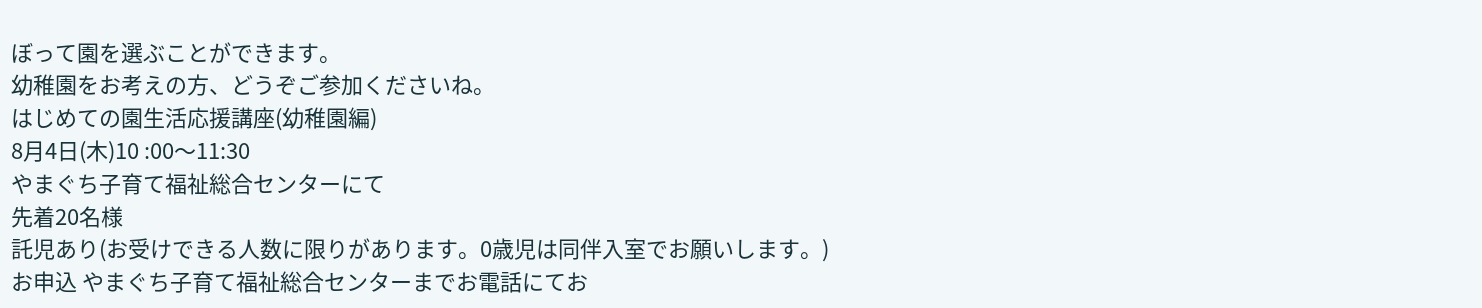ぼって園を選ぶことができます。
幼稚園をお考えの方、どうぞご参加くださいね。
はじめての園生活応援講座(幼稚園編)
8月4日(木)10 :00〜11:30
やまぐち子育て福祉総合センターにて
先着20名様
託児あり(お受けできる人数に限りがあります。0歳児は同伴入室でお願いします。)
お申込 やまぐち子育て福祉総合センターまでお電話にてお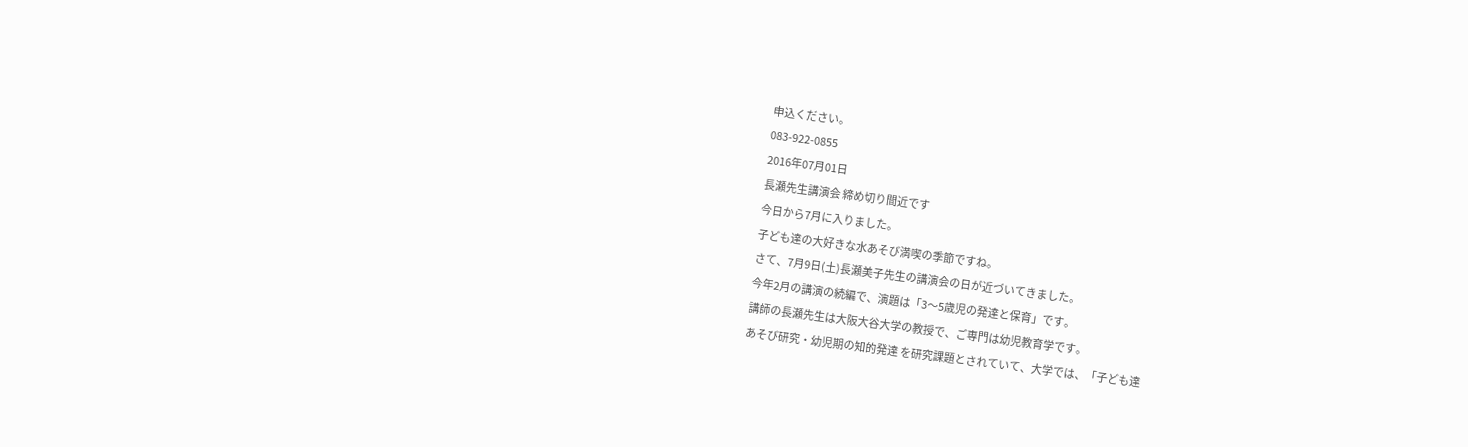申込ください。
083-922-0855
2016年07月01日
長瀬先生講演会 締め切り間近です
今日から7月に入りました。
子ども達の大好きな水あそび満喫の季節ですね。
さて、7月9日(土)長瀬美子先生の講演会の日が近づいてきました。
今年2月の講演の続編で、演題は「3〜5歳児の発達と保育」です。
講師の長瀬先生は大阪大谷大学の教授で、ご専門は幼児教育学です。
あそび研究・幼児期の知的発達 を研究課題とされていて、大学では、「子ども達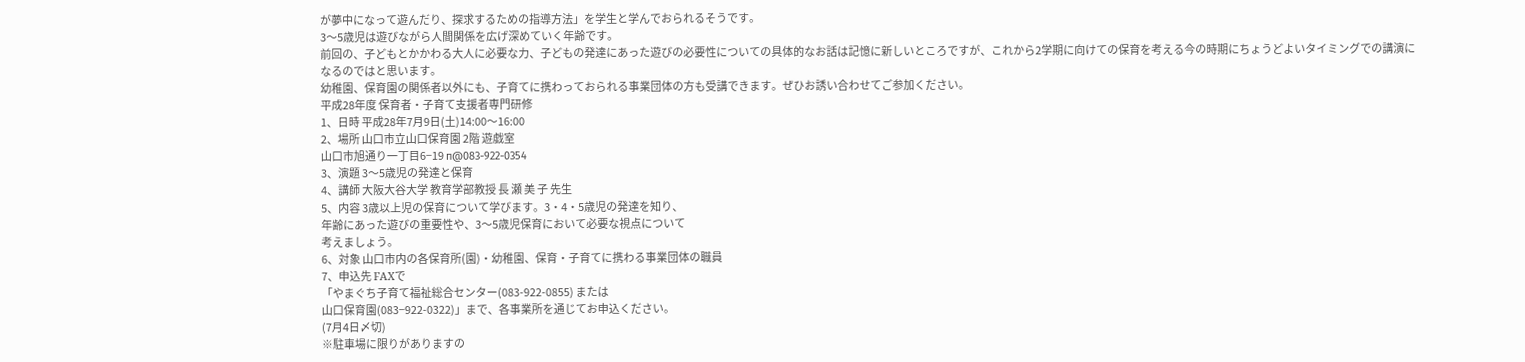が夢中になって遊んだり、探求するための指導方法」を学生と学んでおられるそうです。
3〜5歳児は遊びながら人間関係を広げ深めていく年齢です。
前回の、子どもとかかわる大人に必要な力、子どもの発達にあった遊びの必要性についての具体的なお話は記憶に新しいところですが、これから2学期に向けての保育を考える今の時期にちょうどよいタイミングでの講演になるのではと思います。
幼稚園、保育園の関係者以外にも、子育てに携わっておられる事業団体の方も受講できます。ぜひお誘い合わせてご参加ください。
平成28年度 保育者・子育て支援者専門研修
1、日時 平成28年7月9日(土)14:00〜16:00
2、場所 山口市立山口保育園 2階 遊戯室
山口市旭通り一丁目6−19 п@083-922-0354
3、演題 3〜5歳児の発達と保育
4、講師 大阪大谷大学 教育学部教授 長 瀬 美 子 先生
5、内容 3歳以上児の保育について学びます。3・4・5歳児の発達を知り、
年齢にあった遊びの重要性や、3〜5歳児保育において必要な視点について
考えましょう。
6、対象 山口市内の各保育所(園)・幼稚園、保育・子育てに携わる事業団体の職員
7、申込先 FAXで
「やまぐち子育て福祉総合センター(083-922-0855) または
山口保育園(083−922-0322)」まで、各事業所を通じてお申込ください。
(7月4日〆切)
※駐車場に限りがありますの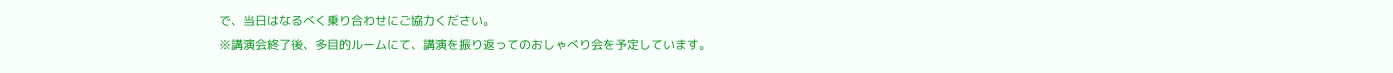で、当日はなるべく乗り合わせにご協力ください。
※講演会終了後、多目的ルームにて、講演を振り返ってのおしゃべり会を予定しています。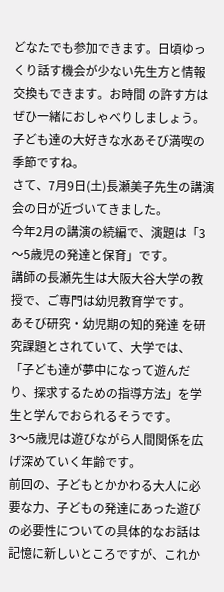どなたでも参加できます。日頃ゆっくり話す機会が少ない先生方と情報交換もできます。お時間 の許す方はぜひ一緒におしゃべりしましょう。
子ども達の大好きな水あそび満喫の季節ですね。
さて、7月9日(土)長瀬美子先生の講演会の日が近づいてきました。
今年2月の講演の続編で、演題は「3〜5歳児の発達と保育」です。
講師の長瀬先生は大阪大谷大学の教授で、ご専門は幼児教育学です。
あそび研究・幼児期の知的発達 を研究課題とされていて、大学では、「子ども達が夢中になって遊んだり、探求するための指導方法」を学生と学んでおられるそうです。
3〜5歳児は遊びながら人間関係を広げ深めていく年齢です。
前回の、子どもとかかわる大人に必要な力、子どもの発達にあった遊びの必要性についての具体的なお話は記憶に新しいところですが、これか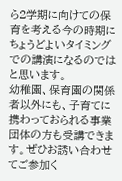ら2学期に向けての保育を考える今の時期にちょうどよいタイミングでの講演になるのではと思います。
幼稚園、保育園の関係者以外にも、子育てに携わっておられる事業団体の方も受講できます。ぜひお誘い合わせてご参加く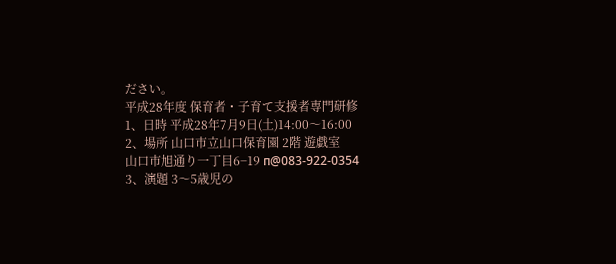ださい。
平成28年度 保育者・子育て支援者専門研修
1、日時 平成28年7月9日(土)14:00〜16:00
2、場所 山口市立山口保育園 2階 遊戯室
山口市旭通り一丁目6−19 п@083-922-0354
3、演題 3〜5歳児の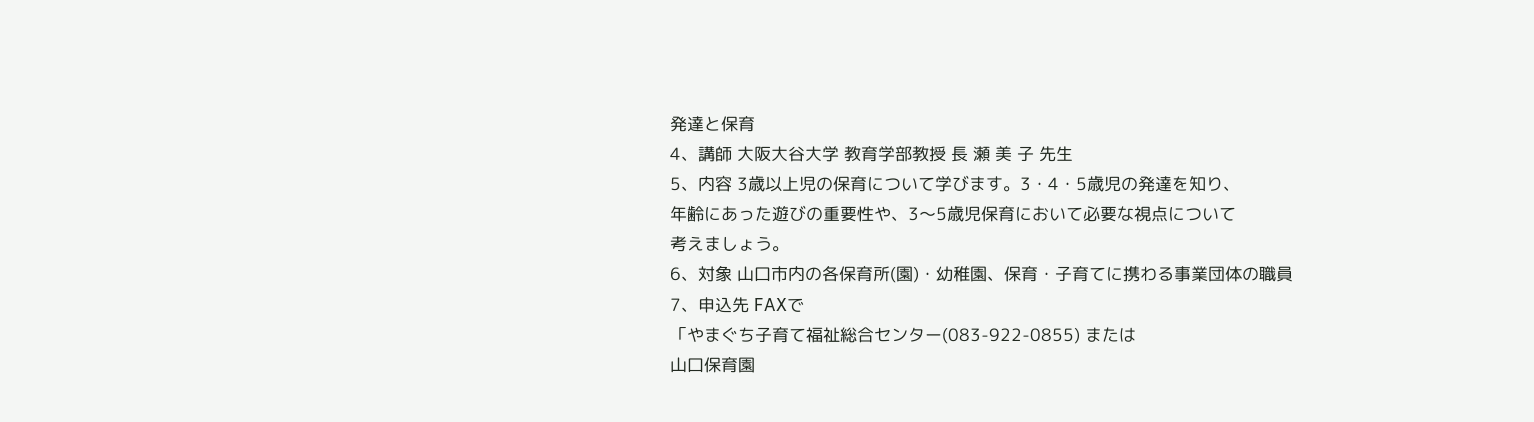発達と保育
4、講師 大阪大谷大学 教育学部教授 長 瀬 美 子 先生
5、内容 3歳以上児の保育について学びます。3・4・5歳児の発達を知り、
年齢にあった遊びの重要性や、3〜5歳児保育において必要な視点について
考えましょう。
6、対象 山口市内の各保育所(園)・幼稚園、保育・子育てに携わる事業団体の職員
7、申込先 FAXで
「やまぐち子育て福祉総合センター(083-922-0855) または
山口保育園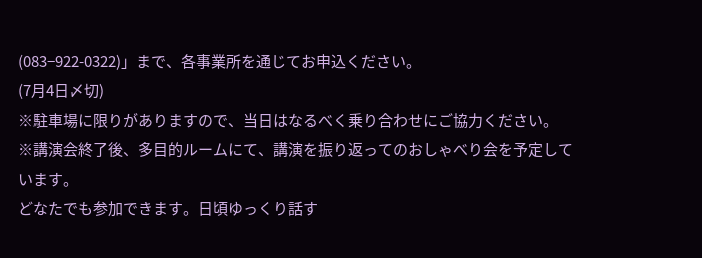(083−922-0322)」まで、各事業所を通じてお申込ください。
(7月4日〆切)
※駐車場に限りがありますので、当日はなるべく乗り合わせにご協力ください。
※講演会終了後、多目的ルームにて、講演を振り返ってのおしゃべり会を予定しています。
どなたでも参加できます。日頃ゆっくり話す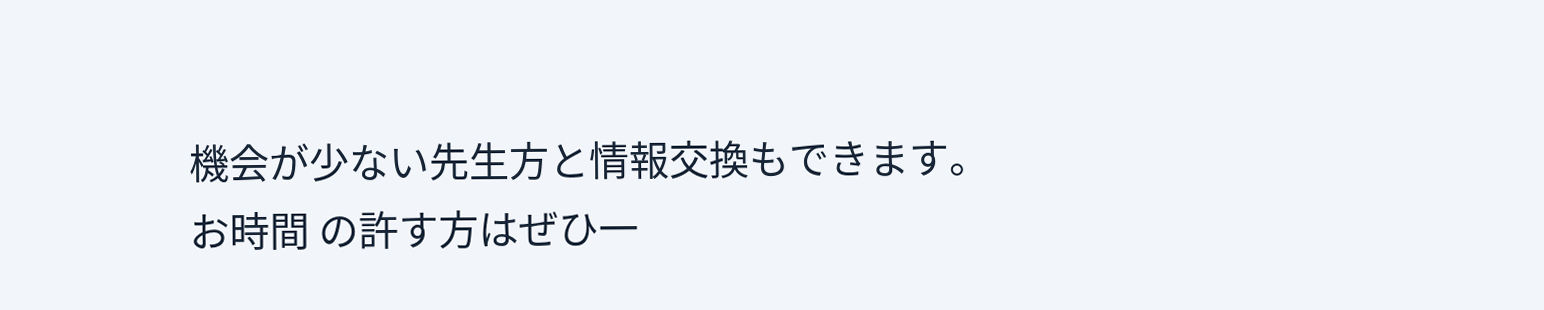機会が少ない先生方と情報交換もできます。お時間 の許す方はぜひ一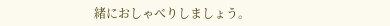緒におしゃべりしましょう。